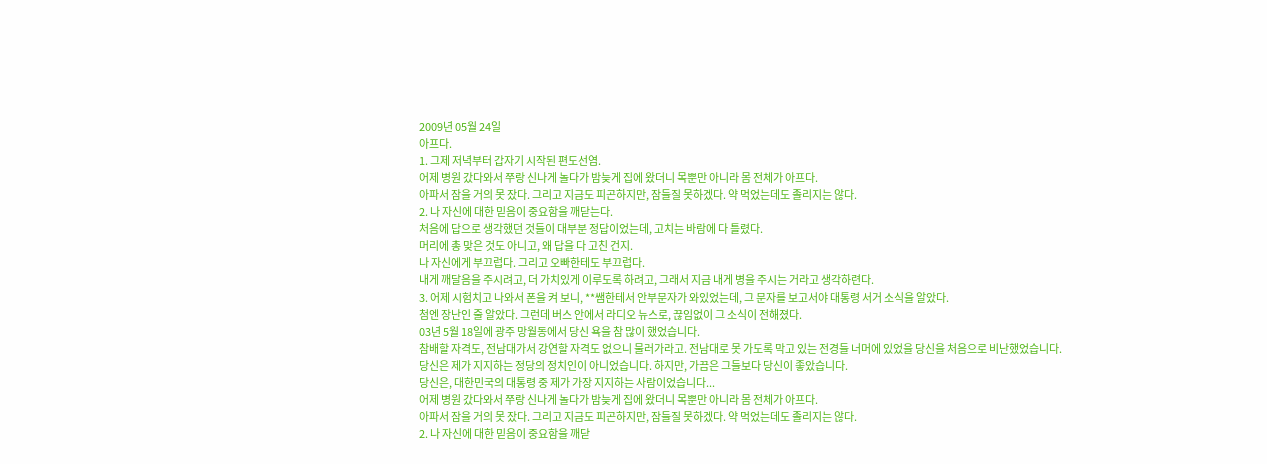2009년 05월 24일
아프다.
1. 그제 저녁부터 갑자기 시작된 편도선염.
어제 병원 갔다와서 쭈랑 신나게 놀다가 밤늦게 집에 왔더니 목뿐만 아니라 몸 전체가 아프다.
아파서 잠을 거의 못 잤다. 그리고 지금도 피곤하지만, 잠들질 못하겠다. 약 먹었는데도 졸리지는 않다.
2. 나 자신에 대한 믿음이 중요함을 깨닫는다.
처음에 답으로 생각했던 것들이 대부분 정답이었는데, 고치는 바람에 다 틀렸다.
머리에 총 맞은 것도 아니고, 왜 답을 다 고친 건지.
나 자신에게 부끄럽다. 그리고 오빠한테도 부끄럽다.
내게 깨달음을 주시려고, 더 가치있게 이루도록 하려고, 그래서 지금 내게 병을 주시는 거라고 생각하련다.
3. 어제 시험치고 나와서 폰을 켜 보니, **쌤한테서 안부문자가 와있었는데, 그 문자를 보고서야 대통령 서거 소식을 알았다.
첨엔 장난인 줄 알았다. 그런데 버스 안에서 라디오 뉴스로, 끊임없이 그 소식이 전해졌다.
03년 5월 18일에 광주 망월동에서 당신 욕을 참 많이 했었습니다.
참배할 자격도, 전남대가서 강연할 자격도 없으니 물러가라고. 전남대로 못 가도록 막고 있는 전경들 너머에 있었을 당신을 처음으로 비난했었습니다.
당신은 제가 지지하는 정당의 정치인이 아니었습니다. 하지만, 가끔은 그들보다 당신이 좋았습니다.
당신은, 대한민국의 대통령 중 제가 가장 지지하는 사람이었습니다...
어제 병원 갔다와서 쭈랑 신나게 놀다가 밤늦게 집에 왔더니 목뿐만 아니라 몸 전체가 아프다.
아파서 잠을 거의 못 잤다. 그리고 지금도 피곤하지만, 잠들질 못하겠다. 약 먹었는데도 졸리지는 않다.
2. 나 자신에 대한 믿음이 중요함을 깨닫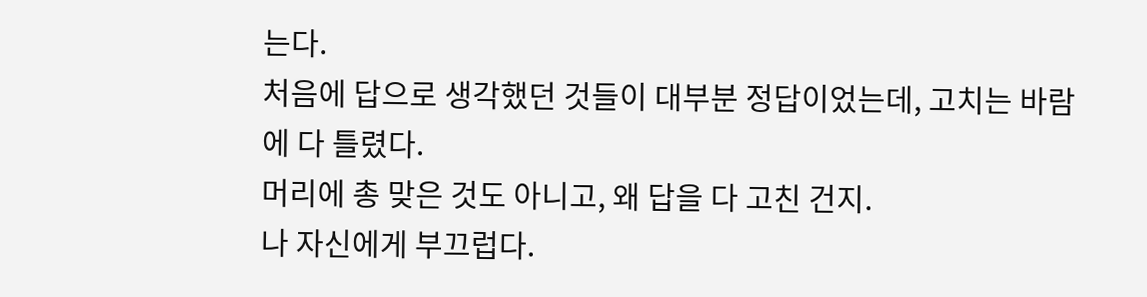는다.
처음에 답으로 생각했던 것들이 대부분 정답이었는데, 고치는 바람에 다 틀렸다.
머리에 총 맞은 것도 아니고, 왜 답을 다 고친 건지.
나 자신에게 부끄럽다.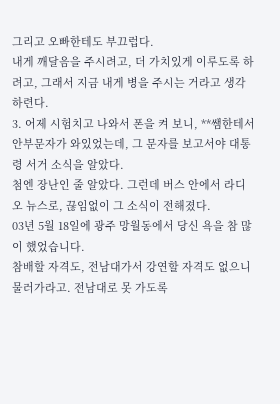그리고 오빠한테도 부끄럽다.
내게 깨달음을 주시려고, 더 가치있게 이루도록 하려고, 그래서 지금 내게 병을 주시는 거라고 생각하련다.
3. 어제 시험치고 나와서 폰을 켜 보니, **쌤한테서 안부문자가 와있었는데, 그 문자를 보고서야 대통령 서거 소식을 알았다.
첨엔 장난인 줄 알았다. 그런데 버스 안에서 라디오 뉴스로, 끊임없이 그 소식이 전해졌다.
03년 5월 18일에 광주 망월동에서 당신 욕을 참 많이 했었습니다.
참배할 자격도, 전남대가서 강연할 자격도 없으니 물러가라고. 전남대로 못 가도록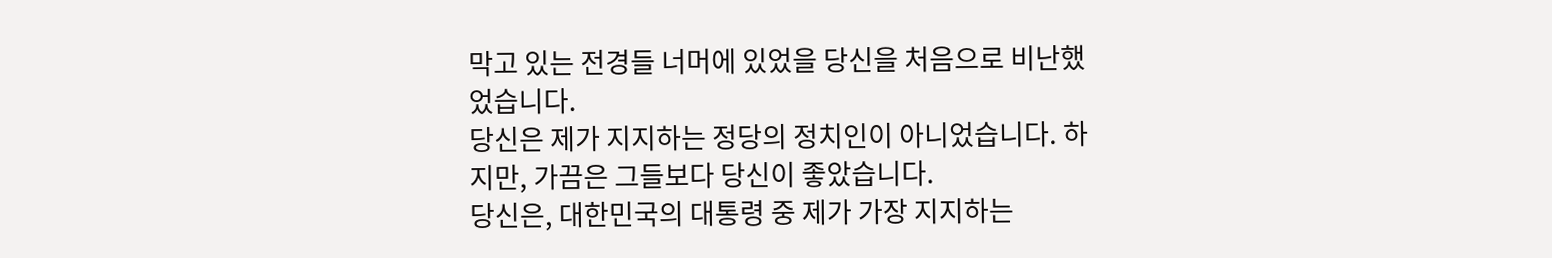막고 있는 전경들 너머에 있었을 당신을 처음으로 비난했었습니다.
당신은 제가 지지하는 정당의 정치인이 아니었습니다. 하지만, 가끔은 그들보다 당신이 좋았습니다.
당신은, 대한민국의 대통령 중 제가 가장 지지하는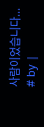사람이었습니다...
# by |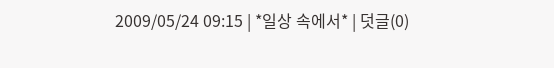2009/05/24 09:15 | *일상 속에서* | 덧글(0)